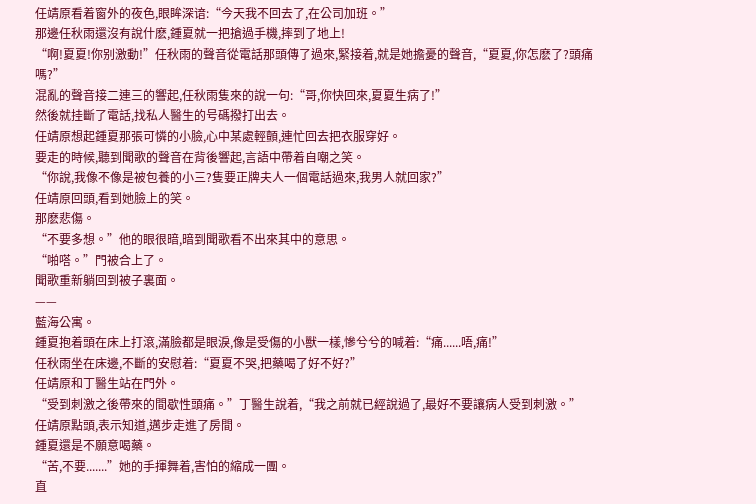任靖原看着窗外的夜色,眼眸深谙:“今天我不回去了,在公司加班。”
那邊任秋雨還沒有說什麽,鍾夏就一把搶過手機,摔到了地上!
“啊!夏夏!你别激動!”任秋雨的聲音從電話那頭傳了過來,緊接着,就是她擔憂的聲音,“夏夏,你怎麽了?頭痛嗎?”
混亂的聲音接二連三的響起,任秋雨隻來的說一句:“哥,你快回來,夏夏生病了!”
然後就挂斷了電話,找私人醫生的号碼撥打出去。
任靖原想起鍾夏那張可憐的小臉,心中某處輕顫,連忙回去把衣服穿好。
要走的時候,聽到聞歌的聲音在背後響起,言語中帶着自嘲之笑。
“你說,我像不像是被包養的小三?隻要正牌夫人一個電話過來,我男人就回家?”
任靖原回頭,看到她臉上的笑。
那麽悲傷。
“不要多想。”他的眼很暗,暗到聞歌看不出來其中的意思。
“啪嗒。”門被合上了。
聞歌重新躺回到被子裏面。
——
藍海公寓。
鍾夏抱着頭在床上打滾,滿臉都是眼淚,像是受傷的小獸一樣,慘兮兮的喊着:“痛......唔,痛!”
任秋雨坐在床邊,不斷的安慰着:“夏夏不哭,把藥喝了好不好?”
任靖原和丁醫生站在門外。
“受到刺激之後帶來的間歇性頭痛。”丁醫生說着,“我之前就已經說過了,最好不要讓病人受到刺激。”
任靖原點頭,表示知道,邁步走進了房間。
鍾夏還是不願意喝藥。
“苦,不要.......”她的手揮舞着,害怕的縮成一團。
直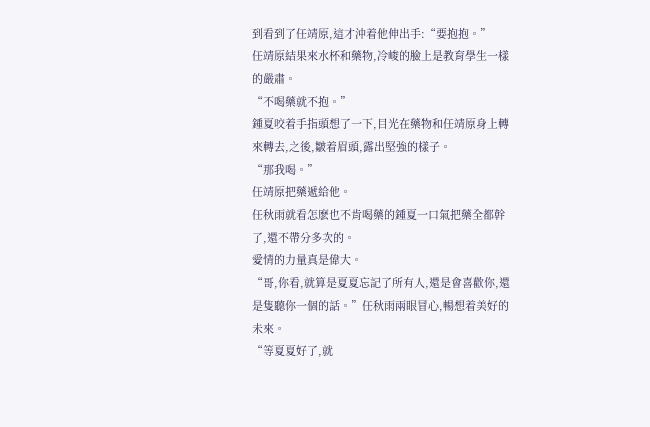到看到了任靖原,這才沖着他伸出手:“要抱抱。”
任靖原結果來水杯和藥物,冷峻的臉上是教育學生一樣的嚴肅。
“不喝藥就不抱。”
鍾夏咬着手指頭想了一下,目光在藥物和任靖原身上轉來轉去,之後,皺着眉頭,露出堅強的樣子。
“那我喝。”
任靖原把藥遞給他。
任秋雨就看怎麽也不肯喝藥的鍾夏一口氣把藥全都幹了,還不帶分多次的。
愛情的力量真是偉大。
“哥,你看,就算是夏夏忘記了所有人,還是會喜歡你,還是隻聽你一個的話。”任秋雨兩眼冒心,暢想着美好的未來。
“等夏夏好了,就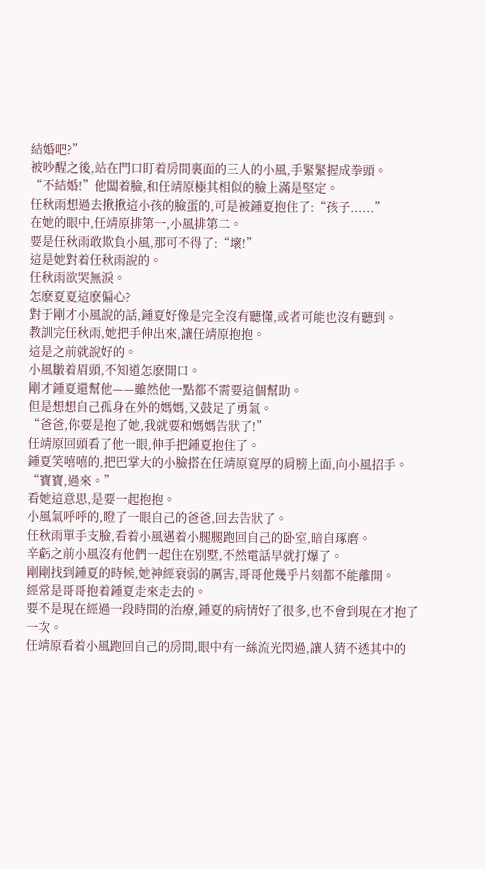結婚吧?”
被吵醒之後,站在門口盯着房間裏面的三人的小風,手緊緊握成拳頭。
“不結婚!”他闆着臉,和任靖原極其相似的臉上滿是堅定。
任秋雨想過去揪揪這小孩的臉蛋的,可是被鍾夏抱住了:“孩子......”
在她的眼中,任靖原排第一,小風排第二。
要是任秋雨敢欺負小風,那可不得了:“壞!”
這是她對着任秋雨說的。
任秋雨欲哭無淚。
怎麽夏夏這麽偏心?
對于剛才小風說的話,鍾夏好像是完全沒有聽懂,或者可能也沒有聽到。
教訓完任秋雨,她把手伸出來,讓任靖原抱抱。
這是之前就說好的。
小風皺着眉頭,不知道怎麽開口。
剛才鍾夏還幫他——雖然他一點都不需要這個幫助。
但是想想自己孤身在外的媽媽,又鼓足了勇氣。
“爸爸,你要是抱了她,我就要和媽媽告狀了!”
任靖原回頭看了他一眼,伸手把鍾夏抱住了。
鍾夏笑嘻嘻的,把巴掌大的小臉搭在任靖原寬厚的肩膀上面,向小風招手。
“寶寶,過來。”
看她這意思,是要一起抱抱。
小風氣呼呼的,瞪了一眼自己的爸爸,回去告狀了。
任秋雨單手支臉,看着小風邁着小腿腿跑回自己的卧室,暗自琢磨。
辛虧之前小風沒有他們一起住在别墅,不然電話早就打爆了。
剛剛找到鍾夏的時候,她神經衰弱的厲害,哥哥他幾乎片刻都不能離開。
經常是哥哥抱着鍾夏走來走去的。
要不是現在經過一段時間的治療,鍾夏的病情好了很多,也不會到現在才抱了一次。
任靖原看着小風跑回自己的房間,眼中有一絲流光閃過,讓人猜不透其中的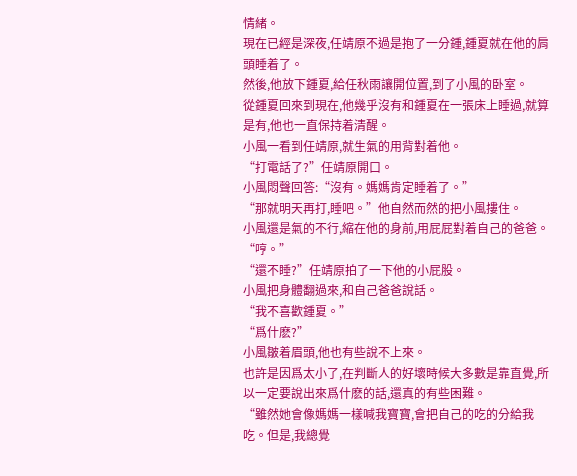情緒。
現在已經是深夜,任靖原不過是抱了一分鍾,鍾夏就在他的肩頭睡着了。
然後,他放下鍾夏,給任秋雨讓開位置,到了小風的卧室。
從鍾夏回來到現在,他幾乎沒有和鍾夏在一張床上睡過,就算是有,他也一直保持着清醒。
小風一看到任靖原,就生氣的用背對着他。
“打電話了?”任靖原開口。
小風悶聲回答:“沒有。媽媽肯定睡着了。”
“那就明天再打,睡吧。”他自然而然的把小風摟住。
小風還是氣的不行,縮在他的身前,用屁屁對着自己的爸爸。
“哼。”
“還不睡?”任靖原拍了一下他的小屁股。
小風把身體翻過來,和自己爸爸說話。
“我不喜歡鍾夏。”
“爲什麽?”
小風皺着眉頭,他也有些說不上來。
也許是因爲太小了,在判斷人的好壞時候大多數是靠直覺,所以一定要說出來爲什麽的話,還真的有些困難。
“雖然她會像媽媽一樣喊我寶寶,會把自己的吃的分給我吃。但是,我總覺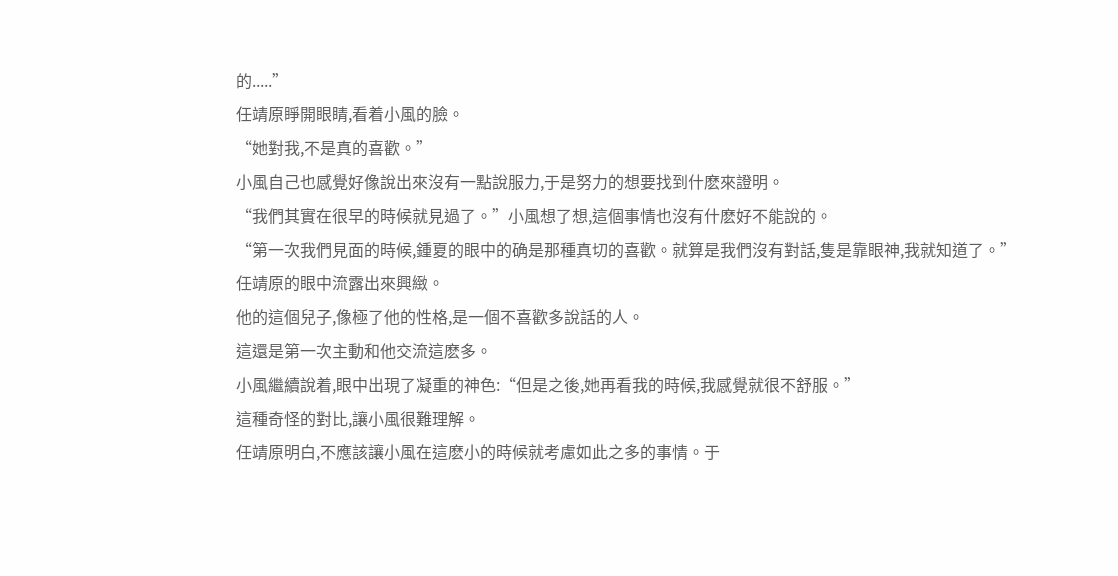的.....”
任靖原睜開眼睛,看着小風的臉。
“她對我,不是真的喜歡。”
小風自己也感覺好像說出來沒有一點說服力,于是努力的想要找到什麽來證明。
“我們其實在很早的時候就見過了。”小風想了想,這個事情也沒有什麽好不能說的。
“第一次我們見面的時候,鍾夏的眼中的确是那種真切的喜歡。就算是我們沒有對話,隻是靠眼神,我就知道了。”
任靖原的眼中流露出來興緻。
他的這個兒子,像極了他的性格,是一個不喜歡多說話的人。
這還是第一次主動和他交流這麽多。
小風繼續說着,眼中出現了凝重的神色:“但是之後,她再看我的時候,我感覺就很不舒服。”
這種奇怪的對比,讓小風很難理解。
任靖原明白,不應該讓小風在這麽小的時候就考慮如此之多的事情。于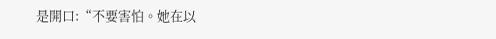是開口:“不要害怕。她在以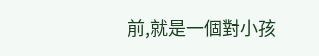前,就是一個對小孩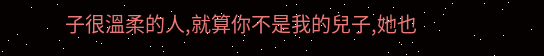子很溫柔的人,就算你不是我的兒子,她也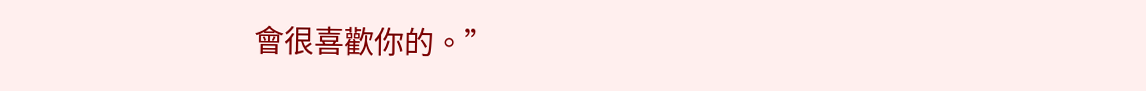會很喜歡你的。”